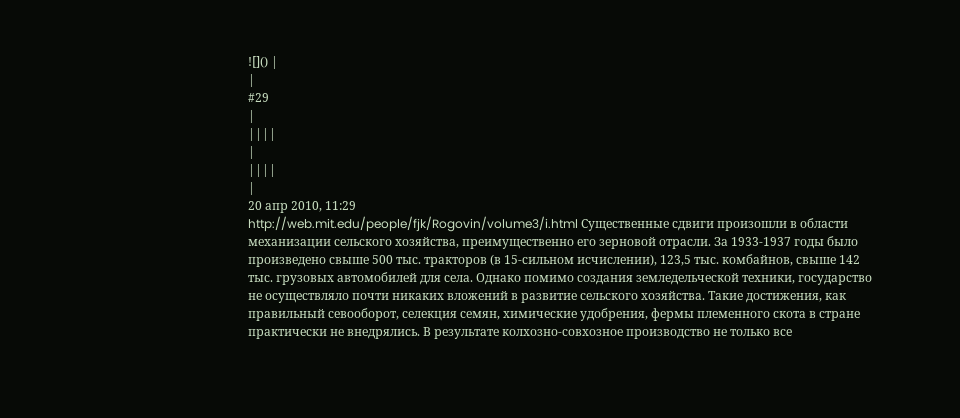![]() |
|
#29
|
||||
|
||||
|
20 апр 2010, 11:29
http://web.mit.edu/people/fjk/Rogovin/volume3/i.html Существенные сдвиги произошли в области механизации сельского хозяйства, преимущественно его зерновой отрасли. За 1933-1937 годы было произведено свыше 500 тыс. тракторов (в 15-сильном исчислении), 123,5 тыс. комбайнов, свыше 142 тыс. грузовых автомобилей для села. Однако помимо создания земледельческой техники, государство не осуществляло почти никаких вложений в развитие сельского хозяйства. Такие достижения, как правильный севооборот, селекция семян, химические удобрения, фермы племенного скота в стране практически не внедрялись. В результате колхозно-совхозное производство не только все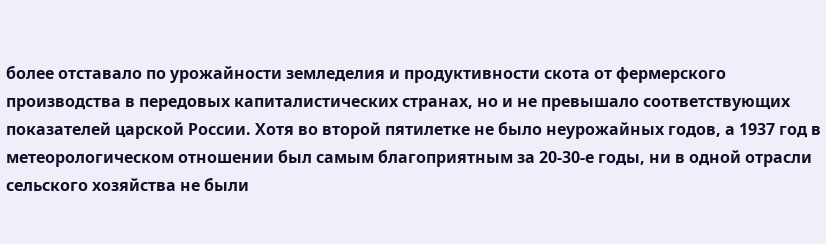более отставало по урожайности земледелия и продуктивности скота от фермерского производства в передовых капиталистических странах, но и не превышало соответствующих показателей царской России. Хотя во второй пятилетке не было неурожайных годов, а 1937 год в метеорологическом отношении был самым благоприятным за 20-30-е годы, ни в одной отрасли сельского хозяйства не были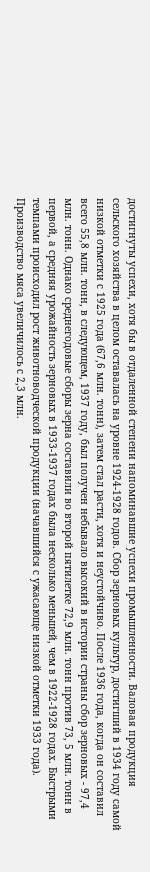достигнуты успехи, хотя бы в отдаленной степени напоминавшие успехи промышленности. Валовая продукция сельского хозяйства в целом оставалась на уровне 1924-1928 годов. Сбор зерновых культур, достигший в 1934 году самой низкой отметки с 1925 года (67,6 млн. тонн), затем стал расти, хотя и неустойчиво. После 1936 года, когда он составил всего 55,8 млн. тонн, в следующем, 1937 году, был получен небывало высокий в истории страны сбор зерновых - 97,4 млн. тонн. Однако среднегодовые сборы зерна составили во второй пятилетке 72,9 млн. тонн против 73, 5 млн. тонн в первой, а средняя урожайность зерновых в 1933-1937 годах была несколько меньшей, чем в 1922-1928 годах. Быстрыми темпами происходил рост животноводческой продукции (начавшийся с ужасающе низкой отметки 1933 года). Производство мяса увеличилось с 2,3 млн.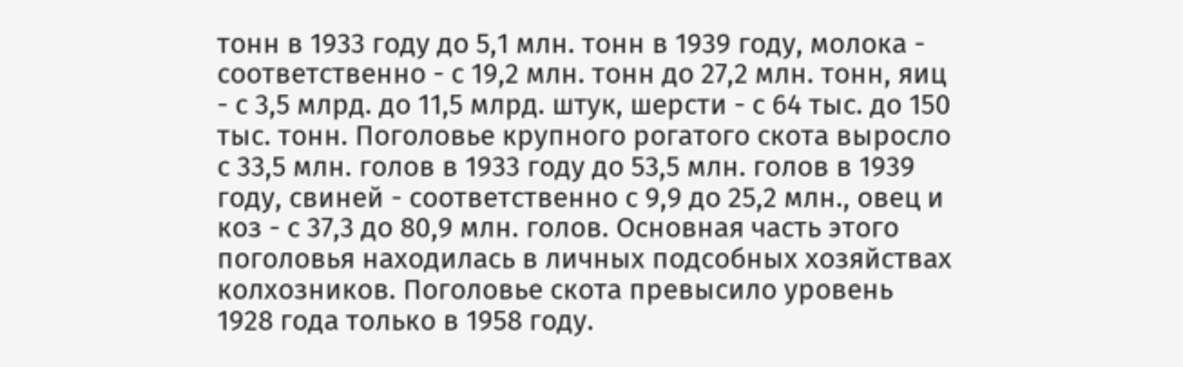тонн в 1933 году до 5,1 млн. тонн в 1939 году, молока - соответственно - с 19,2 млн. тонн до 27,2 млн. тонн, яиц - с 3,5 млрд. до 11,5 млрд. штук, шерсти - с 64 тыс. до 150 тыс. тонн. Поголовье крупного рогатого скота выросло с 33,5 млн. голов в 1933 году до 53,5 млн. голов в 1939 году, свиней - соответственно с 9,9 до 25,2 млн., овец и коз - с 37,3 до 80,9 млн. голов. Основная часть этого поголовья находилась в личных подсобных хозяйствах колхозников. Поголовье скота превысило уровень 1928 года только в 1958 году.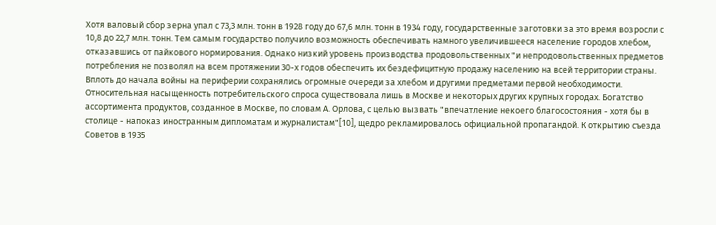Хотя валовый сбор зерна упал с 73,3 млн. тонн в 1928 году до 67,6 млн. тонн в 1934 году, государственные заготовки за это время возросли с 10,8 до 22,7 млн. тонн. Тем самым государство получило возможность обеспечивать намного увеличившееся население городов хлебом, отказавшись от пайкового нормирования. Однако низкий уровень производства продовольственных "и непродовольственных предметов потребления не позволял на всем протяжении 30-х годов обеспечить их бездефицитную продажу населению на всей территории страны. Вплоть до начала войны на периферии сохранялись огромные очереди за хлебом и другими предметами первой необходимости. Относительная насыщенность потребительского спроса существовала лишь в Москве и некоторых других крупных городах. Богатство ассортимента продуктов, созданное в Москве, по словам А. Орлова, с целью вызвать "впечатление некоего благосостояния - хотя бы в столице - напоказ иностранным дипломатам и журналистам"[10], щедро рекламировалось официальной пропагандой. К открытию съезда Советов в 1935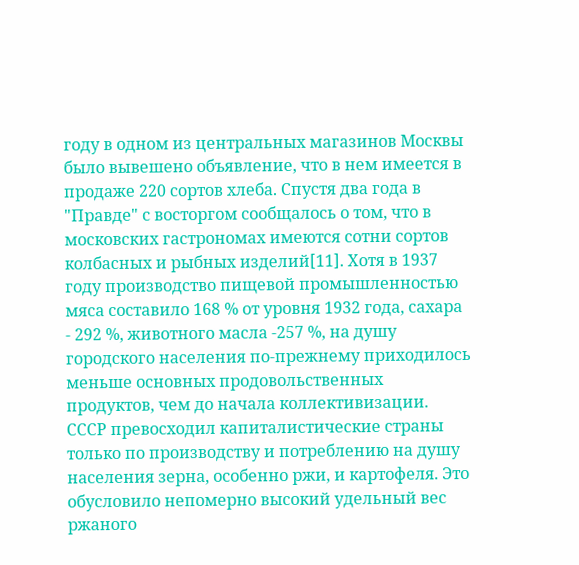году в одном из центральных магазинов Москвы было вывешено объявление, что в нем имеется в продаже 220 сортов хлеба. Спустя два года в "Правде" с восторгом сообщалось о том, что в московских гастрономах имеются сотни сортов колбасных и рыбных изделий[11]. Хотя в 1937 году производство пищевой промышленностью мяса составило 168 % от уровня 1932 года, сахара - 292 %, животного масла -257 %, на душу городского населения по-прежнему приходилось меньше основных продовольственных продуктов, чем до начала коллективизации. СССР превосходил капиталистические страны только по производству и потреблению на душу населения зерна, особенно ржи, и картофеля. Это обусловило непомерно высокий удельный вес ржаного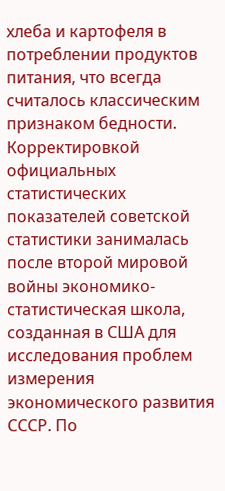хлеба и картофеля в потреблении продуктов питания, что всегда считалось классическим признаком бедности. Корректировкой официальных статистических показателей советской статистики занималась после второй мировой войны экономико-статистическая школа, созданная в США для исследования проблем измерения экономического развития СССР. По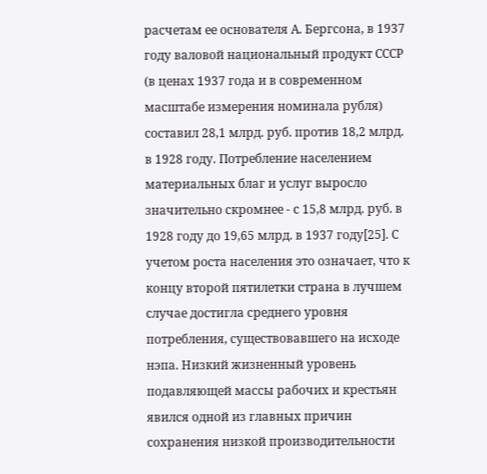расчетам ее основателя А. Бергсона, в 1937 году валовой национальный продукт СССР (в ценах 1937 года и в современном масштабе измерения номинала рубля) составил 28,1 млрд. руб. против 18,2 млрд. в 1928 году. Потребление населением материальных благ и услуг выросло значительно скромнее - с 15,8 млрд. руб. в 1928 году до 19,65 млрд. в 1937 году[25]. С учетом роста населения это означает, что к концу второй пятилетки страна в лучшем случае достигла среднего уровня потребления, существовавшего на исходе нэпа. Низкий жизненный уровень подавляющей массы рабочих и крестьян явился одной из главных причин сохранения низкой производительности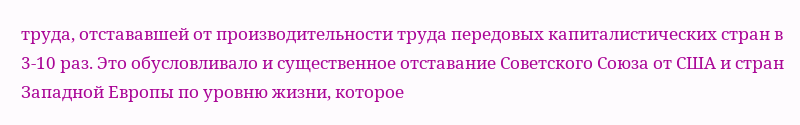труда, отстававшей от производительности труда передовых капиталистических стран в 3-10 раз. Это обусловливало и существенное отставание Советского Союза от США и стран Западной Европы по уровню жизни, которое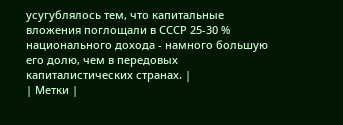усугублялось тем, что капитальные вложения поглощали в СССР 25-30 % национального дохода - намного большую его долю, чем в передовых капиталистических странах. |
| Метки |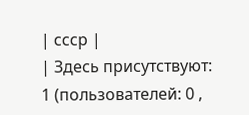| ссср |
| Здесь присутствуют: 1 (пользователей: 0 ,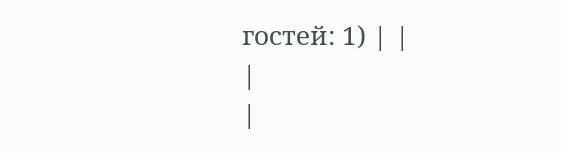гостей: 1) | |
|
|